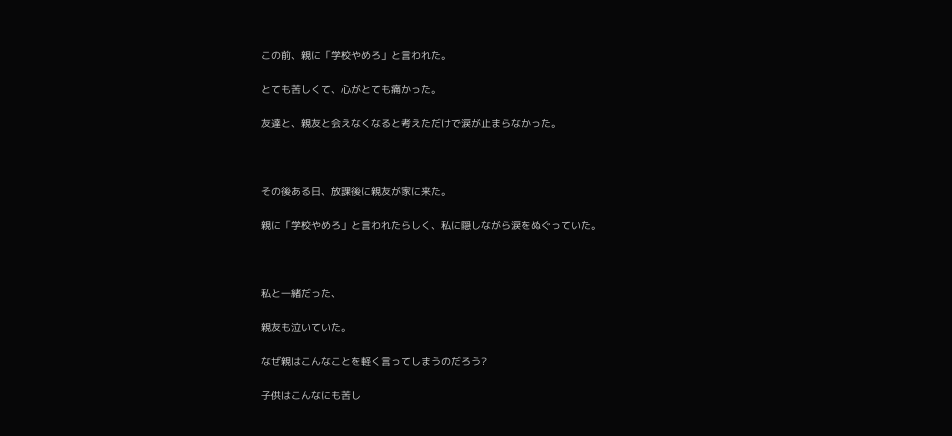この前、親に「学校やめろ」と言われた。

とても苦しくて、心がとても痛かった。

友達と、親友と会えなくなると考えただけで涙が止まらなかった。



その後ある日、放課後に親友が家に来た。

親に「学校やめろ」と言われたらしく、私に隠しながら涙をぬぐっていた。



私と一緒だった、

親友も泣いていた。

なぜ親はこんなことを軽く言ってしまうのだろう?

子供はこんなにも苦し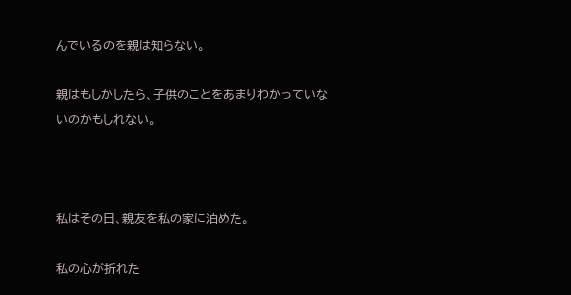んでいるのを親は知らない。

親はもしかしたら、子供のことをあまりわかっていないのかもしれない。



私はその日、親友を私の家に泊めた。

私の心が折れた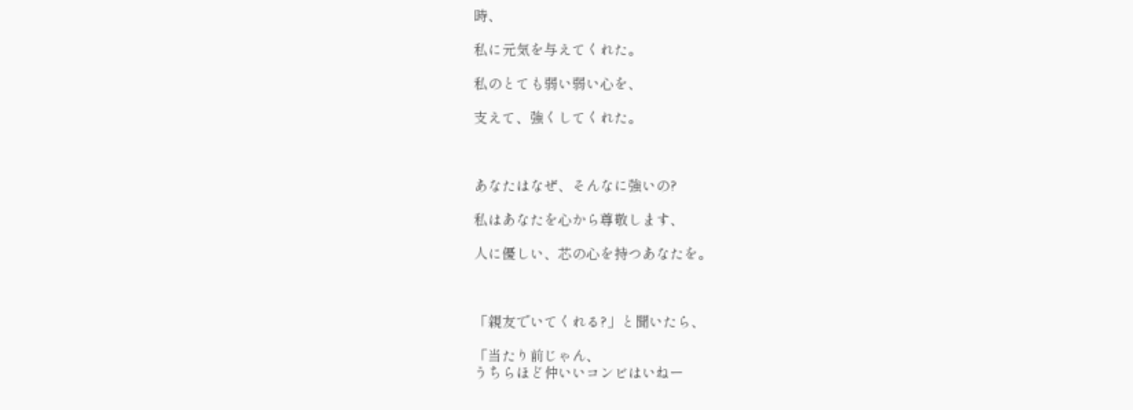時、

私に元気を与えてくれた。

私のとても弱い弱い心を、

支えて、強くしてくれた。



あなたはなぜ、そんなに強いの?

私はあなたを心から尊敬します、

人に優しい、芯の心を持つあなたを。



「親友でいてくれる?」と聞いたら、

「当たり前じゃん、
うちらほど仲いいコンビはいねー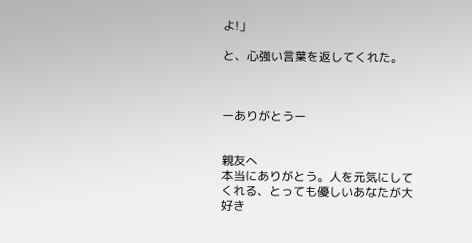よ!」

と、心強い言葉を返してくれた。



ーありがとうー


親友へ
本当にありがとう。人を元気にしてくれる、とっても優しいあなたが大好き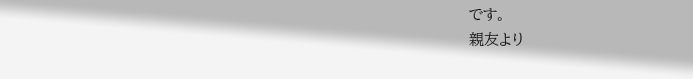です。
親友より